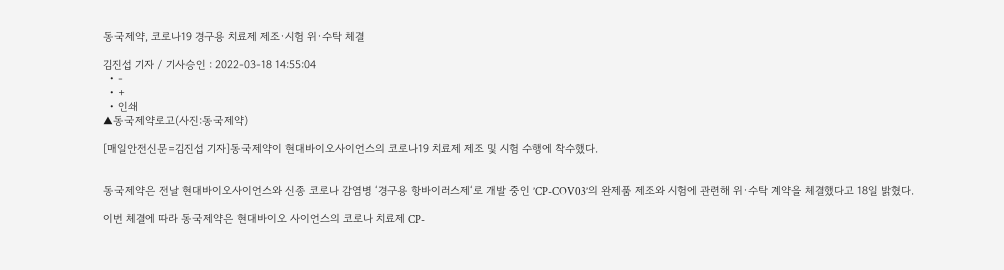동국제약, 코로나19 경구용 치료제 제조·시험 위·수탁 체결

김진섭 기자 / 기사승인 : 2022-03-18 14:55:04
  • -
  • +
  • 인쇄
▲동국제약로고(사진:동국제약)

[매일안전신문=김진섭 기자]동국제약이 현대바이오사이언스의 코로나19 치료제 제조 및 시험 수행에 착수했다.


동국제약은 전날 현대바이오사이언스와 신종 코로나 감염병 ‘경구용 항바이러스제‘로 개발 중인 ’CP-COV03’의 완제품 제조와 시험에 관련해 위·수탁 계약을 체결했다고 18일 밝혔다.

이번 체결에 따라 동국제약은 현대바이오 사이언스의 코로나 치료제 CP-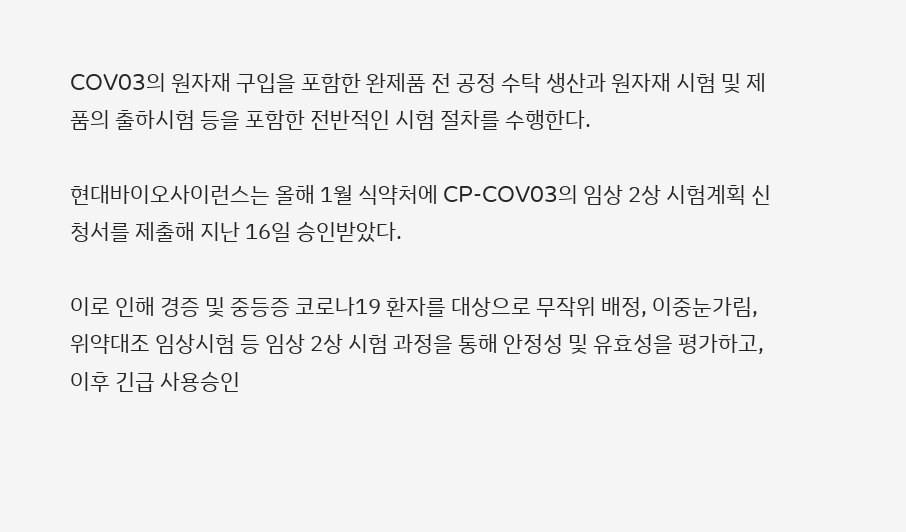COV03의 원자재 구입을 포함한 완제품 전 공정 수탁 생산과 원자재 시험 및 제품의 출하시험 등을 포함한 전반적인 시험 절차를 수행한다.

현대바이오사이런스는 올해 1월 식약처에 CP-COV03의 임상 2상 시험계획 신청서를 제출해 지난 16일 승인받았다.

이로 인해 경증 및 중등증 코로나19 환자를 대상으로 무작위 배정, 이중눈가림, 위약대조 임상시험 등 임상 2상 시험 과정을 통해 안정성 및 유효성을 평가하고, 이후 긴급 사용승인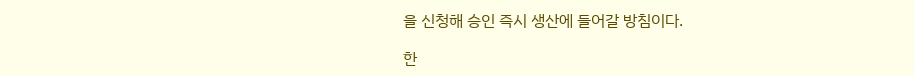을 신청해 승인 즉시 생산에 들어갈 방침이다.

한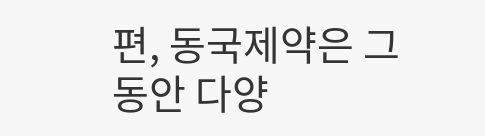편, 동국제약은 그동안 다양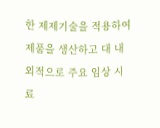한 제제기술을 적용하여 제품을 생산하고 대 내외적으로 주요 임상 시료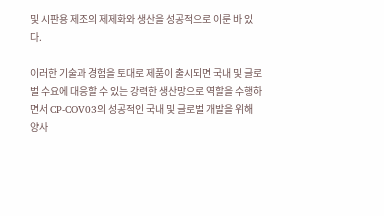및 시판용 제조의 제제화와 생산을 성공적으로 이룬 바 있다.

이러한 기술과 경험을 토대로 제품이 출시되면 국내 및 글로벌 수요에 대응할 수 있는 강력한 생산망으로 역할을 수행하면서 CP-COV03의 성공적인 국내 및 글로벌 개발을 위해 양사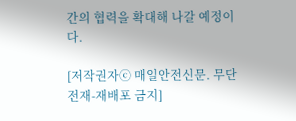간의 협력을 확대해 나갈 예정이다.

[저작권자ⓒ 매일안전신문. 무단전재-재배포 금지]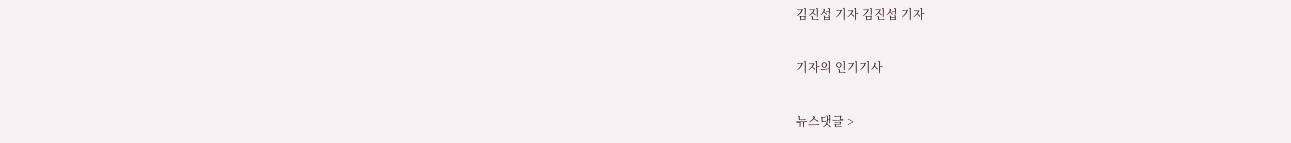김진섭 기자 김진섭 기자

기자의 인기기사

뉴스댓글 >